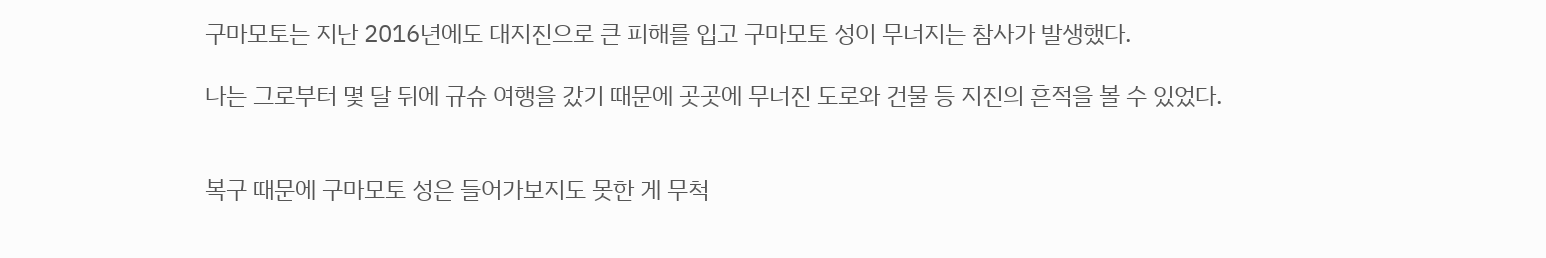구마모토는 지난 2016년에도 대지진으로 큰 피해를 입고 구마모토 성이 무너지는 참사가 발생했다.

나는 그로부터 몇 달 뒤에 규슈 여행을 갔기 때문에 곳곳에 무너진 도로와 건물 등 지진의 흔적을 볼 수 있었다.


복구 때문에 구마모토 성은 들어가보지도 못한 게 무척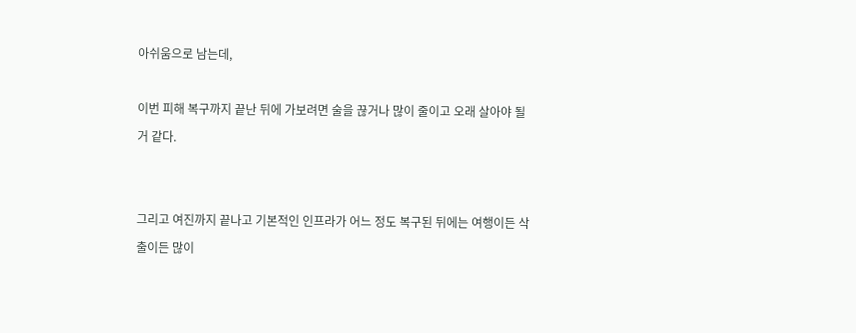아쉬움으로 남는데,

이번 피해 복구까지 끝난 뒤에 가보려면 술을 끊거나 많이 줄이고 오래 살아야 될 거 같다.


그리고 여진까지 끝나고 기본적인 인프라가 어느 정도 복구된 뒤에는 여행이든 삭출이든 많이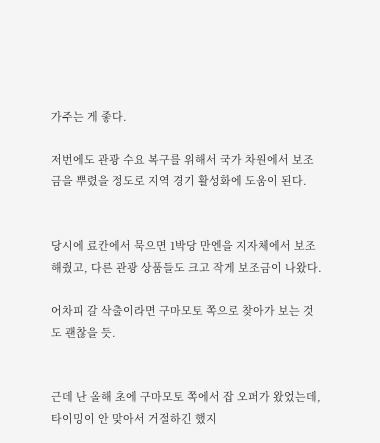가주는 게 좋다.

저번에도 관광 수요 복구를 위해서 국가 차원에서 보조금을 뿌렸을 정도로 지역 경기 활성화에 도움이 된다.


당시에 료칸에서 묵으면 1박당 만엔을 지자체에서 보조해줬고, 다른 관광 상품들도 크고 작게 보조금이 나왔다.

어차피 갈 삭출이라면 구마모토 쪽으로 찾아가 보는 것도 괜찮을 듯.


근데 난 올해 초에 구마모토 쪽에서 잡 오퍼가 왔었는데, 타이밍이 안 맞아서 거절하긴 했지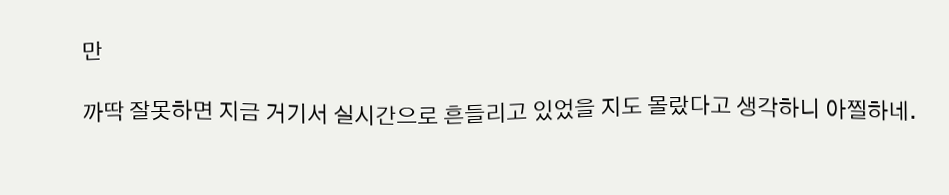만

까딱 잘못하면 지금 거기서 실시간으로 흔들리고 있었을 지도 몰랐다고 생각하니 아찔하네.